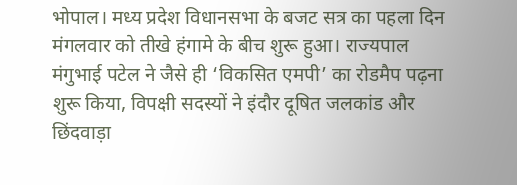भोपाल। मध्य प्रदेश विधानसभा के बजट सत्र का पहला दिन मंगलवार को तीखे हंगामे के बीच शुरू हुआ। राज्यपाल मंगुभाई पटेल ने जैसे ही ‘विकसित एमपी’ का रोडमैप पढ़ना शुरू किया, विपक्षी सदस्यों ने इंदौर दूषित जलकांड और छिंदवाड़ा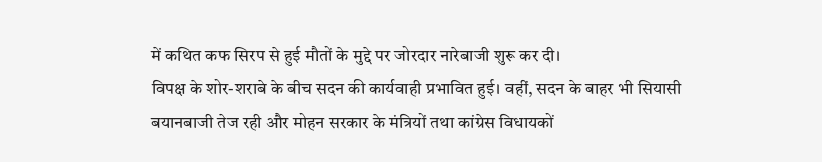में कथित कफ सिरप से हुई मौतों के मुद्दे पर जोरदार नारेबाजी शुरू कर दी।
विपक्ष के शोर-शराबे के बीच सदन की कार्यवाही प्रभावित हुई। वहीं, सदन के बाहर भी सियासी बयानबाजी तेज रही और मोहन सरकार के मंत्रियों तथा कांग्रेस विधायकों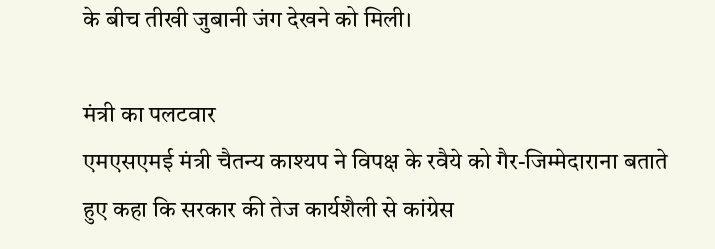के बीच तीखी जुबानी जंग देखने को मिली।

मंत्री का पलटवार
एमएसएमई मंत्री चैतन्य काश्यप ने विपक्ष के रवैये को गैर-जिम्मेदाराना बताते हुए कहा कि सरकार की तेज कार्यशैली से कांग्रेस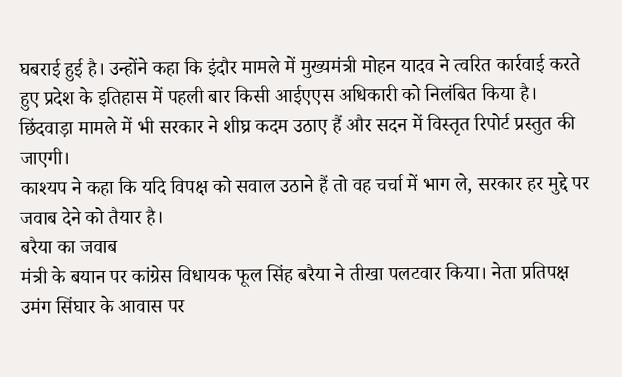घबराई हुई है। उन्होंने कहा कि इंदौर मामले में मुख्यमंत्री मोहन यादव ने त्वरित कार्रवाई करते हुए प्रदेश के इतिहास में पहली बार किसी आईएएस अधिकारी को निलंबित किया है। छिंदवाड़ा मामले में भी सरकार ने शीघ्र कदम उठाए हैं और सदन में विस्तृत रिपोर्ट प्रस्तुत की जाएगी।
काश्यप ने कहा कि यदि विपक्ष को सवाल उठाने हैं तो वह चर्चा में भाग ले, सरकार हर मुद्दे पर जवाब देने को तैयार है।
बरैया का जवाब
मंत्री के बयान पर कांग्रेस विधायक फूल सिंह बरैया ने तीखा पलटवार किया। नेता प्रतिपक्ष उमंग सिंघार के आवास पर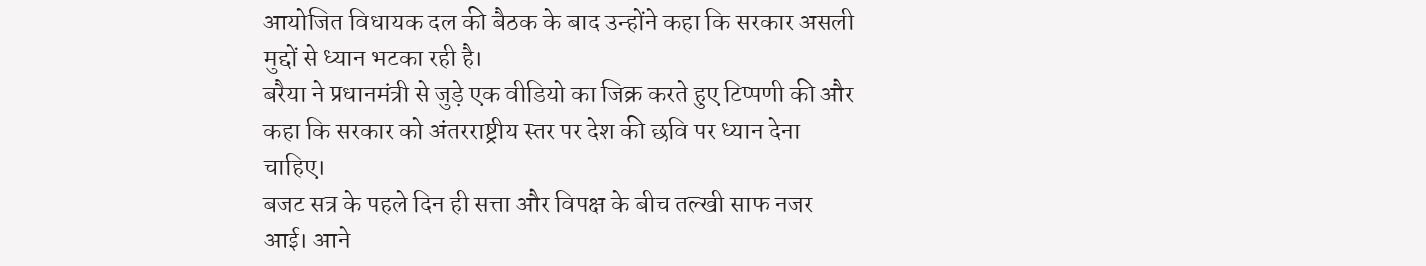आयोजित विधायक दल की बैठक के बाद उन्होंने कहा कि सरकार असली मुद्दों से ध्यान भटका रही है।
बरैया ने प्रधानमंत्री से जुड़े एक वीडियो का जिक्र करते हुए टिप्पणी की और कहा कि सरकार को अंतरराष्ट्रीय स्तर पर देश की छवि पर ध्यान देना चाहिए।
बजट सत्र के पहले दिन ही सत्ता और विपक्ष के बीच तल्खी साफ नजर आई। आने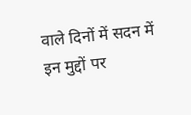वाले दिनों में सदन में इन मुद्दों पर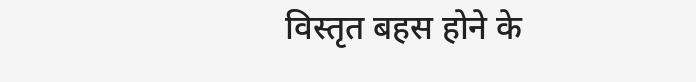विस्तृत बहस होने के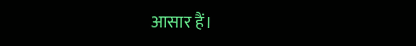आसार हैं।